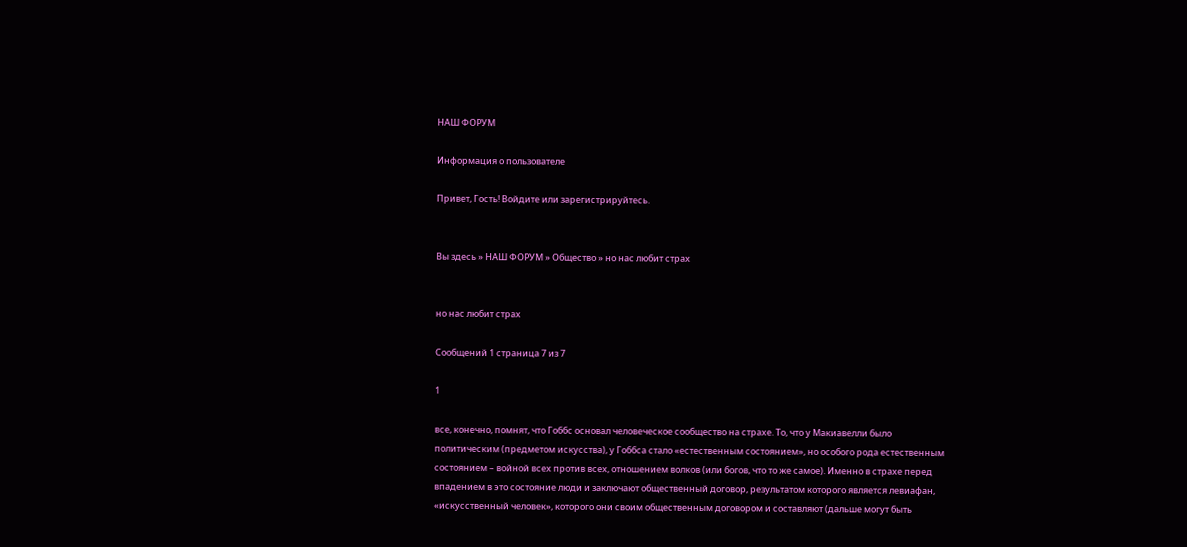НАШ ФОРУМ

Информация о пользователе

Привет, Гость! Войдите или зарегистрируйтесь.


Вы здесь » НАШ ФОРУМ » Общество » но нас любит страх


но нас любит страх

Сообщений 1 страница 7 из 7

1

все, конечно, помнят, что Гоббс основал человеческое сообщество на страхе. То, что у Макиавелли было политическим (предметом искусства), у Гоббса стало «естественным состоянием», но особого рода естественным состоянием – войной всех против всех, отношением волков (или богов, что то же самое). Именно в страхе перед впадением в это состояние люди и заключают общественный договор, результатом которого является левиафан, «искусственный человек», которого они своим общественным договором и составляют (дальше могут быть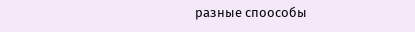разные споособы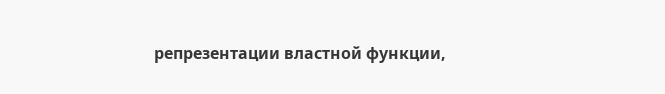репрезентации властной функции,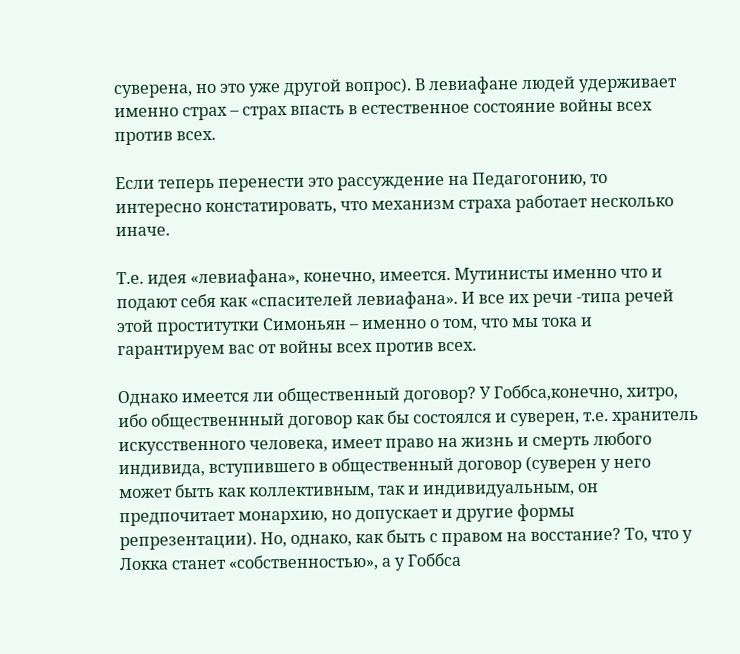суверена, но это уже другой вопрос). В левиафане людей удерживает именно страх – страх впасть в естественное состояние войны всех против всех.

Если теперь перенести это рассуждение на Педагогонию, то интересно констатировать, что механизм страха работает несколько иначе.

Т.е. идея «левиафана», конечно, имеется. Мутинисты именно что и подают себя как «спасителей левиафана». И все их речи -типа речей этой проститутки Симоньян – именно о том, что мы тока и гарантируем вас от войны всех против всех.

Однако имеется ли общественный договор? У Гоббса,конечно, хитро, ибо общественнный договор как бы состоялся и суверен, т.е. хранитель искусственного человека, имеет право на жизнь и смерть любого индивида, вступившего в общественный договор (суверен у него может быть как коллективным, так и индивидуальным, он предпочитает монархию, но допускает и другие формы репрезентации). Но, однако, как быть с правом на восстание? То, что у Локка станет «собственностью», а у Гоббса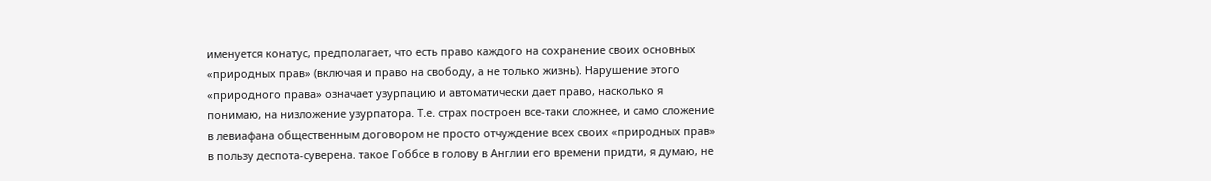именуется конатус, предполагает, что есть право каждого на сохранение своих основных «природных прав» (включая и право на свободу, а не только жизнь). Нарушение этого «природного права» означает узурпацию и автоматически дает право, насколько я понимаю, на низложение узурпатора. Т.е. страх построен все-таки сложнее, и само сложение в левиафана общественным договором не просто отчуждение всех своих «природных прав» в пользу деспота-суверена. такое Гоббсе в голову в Англии его времени придти, я думаю, не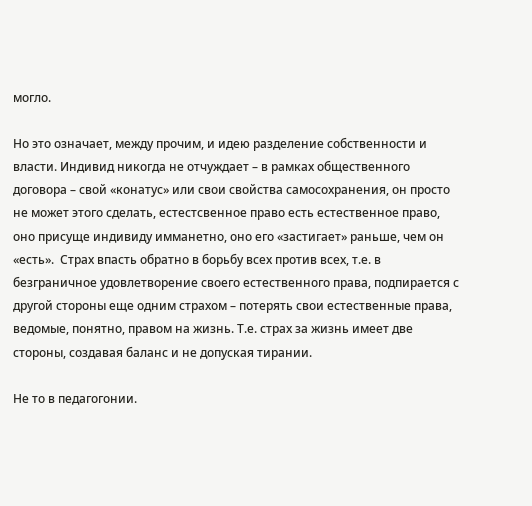могло.

Но это означает, между прочим, и идею разделение собственности и власти. Индивид никогда не отчуждает – в рамках общественного договора – свой «конатус» или свои свойства самосохранения, он просто не может этого сделать, естестсвенное право есть естественное право, оно присуще индивиду имманетно, оно его «застигает» раньше, чем он «есть».  Страх впасть обратно в борьбу всех против всех, т.е. в безграничное удовлетворение своего естественного права, подпирается с другой стороны еще одним страхом – потерять свои естественные права, ведомые, понятно, правом на жизнь. Т.е. страх за жизнь имеет две стороны, создавая баланс и не допуская тирании.

Не то в педагогонии.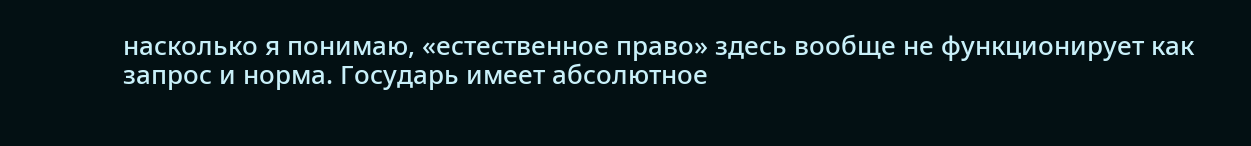насколько я понимаю, «естественное право» здесь вообще не функционирует как запрос и норма. Государь имеет абсолютное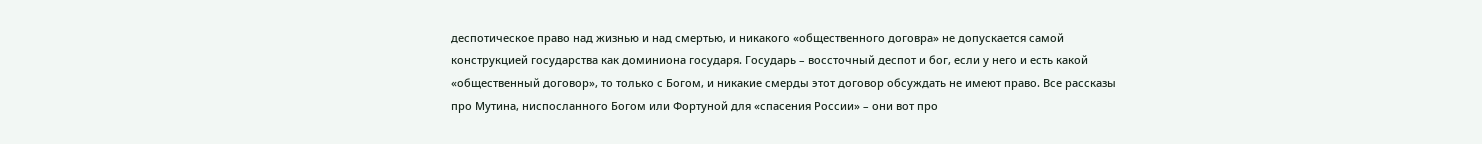деспотическое право над жизнью и над смертью, и никакого «общественного договра» не допускается самой конструкцией государства как доминиона государя. Государь – воссточный деспот и бог, если у него и есть какой «общественный договор», то только с Богом, и никакие смерды этот договор обсуждать не имеют право. Все рассказы про Мутина, ниспосланного Богом или Фортуной для «спасения России» – они вот про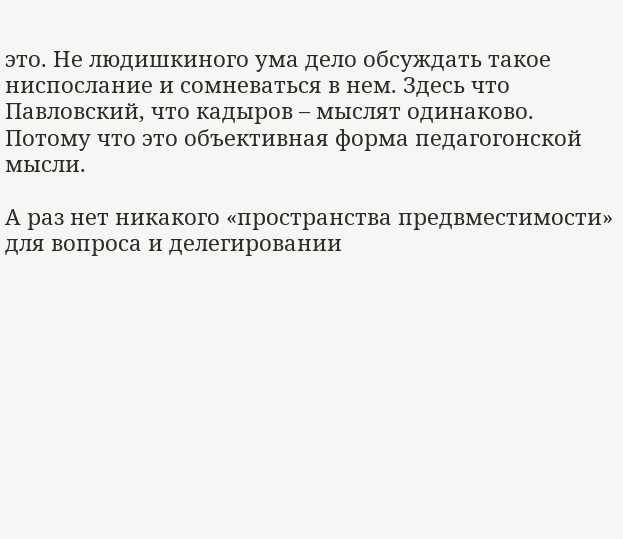это. Не людишкиного ума дело обсуждать такое ниспослание и сомневаться в нем. Здесь что Павловский, что кадыров – мыслят одинаково. Потому что это объективная форма педагогонской мысли.

А раз нет никакого «пространства предвместимости» для вопроса и делегировании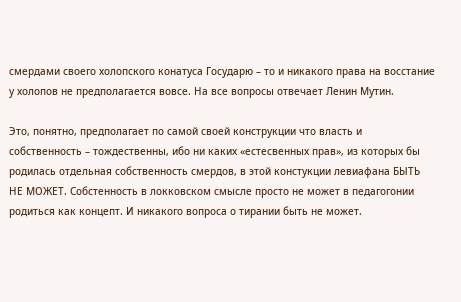смердами своего холопского конатуса Государю – то и никакого права на восстание у холопов не предполагается вовсе. На все вопросы отвечает Ленин Мутин.

Это, понятно, предполагает по самой своей конструкции что власть и собственность – тождественны, ибо ни каких «естесвенных прав», из которых бы родилась отдельная собственность смердов, в этой констукции левиафана БЫТЬ НЕ МОЖЕТ. Собстенность в локковском смысле просто не может в педагогонии родиться как концепт. И никакого вопроса о тирании быть не может.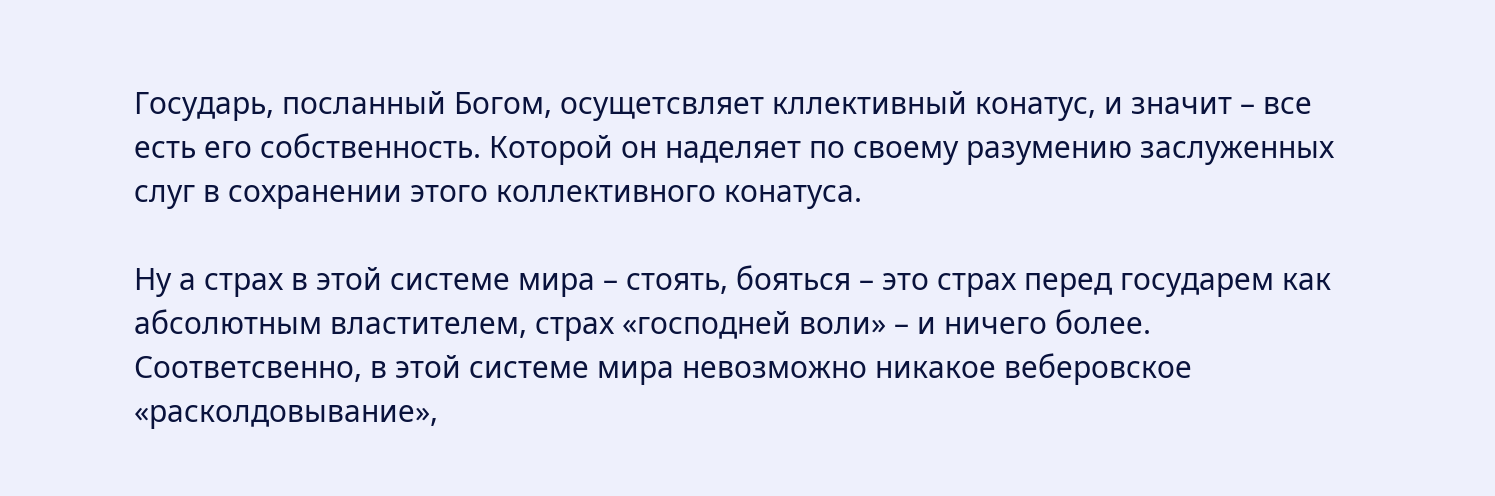Государь, посланный Богом, осущетсвляет кллективный конатус, и значит – все есть его собственность. Которой он наделяет по своему разумению заслуженных слуг в сохранении этого коллективного конатуса.

Ну а страх в этой системе мира – стоять, бояться – это страх перед государем как абсолютным властителем, страх «господней воли» – и ничего более. Соответсвенно, в этой системе мира невозможно никакое веберовское «расколдовывание»,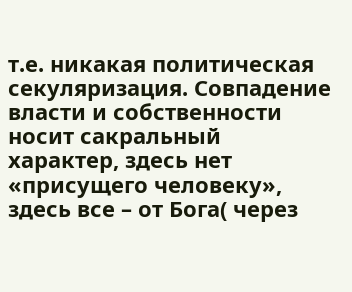т.е. никакая политическая секуляризация. Совпадение власти и собственности носит сакральный характер, здесь нет «присущего человеку», здесь все – от Бога( через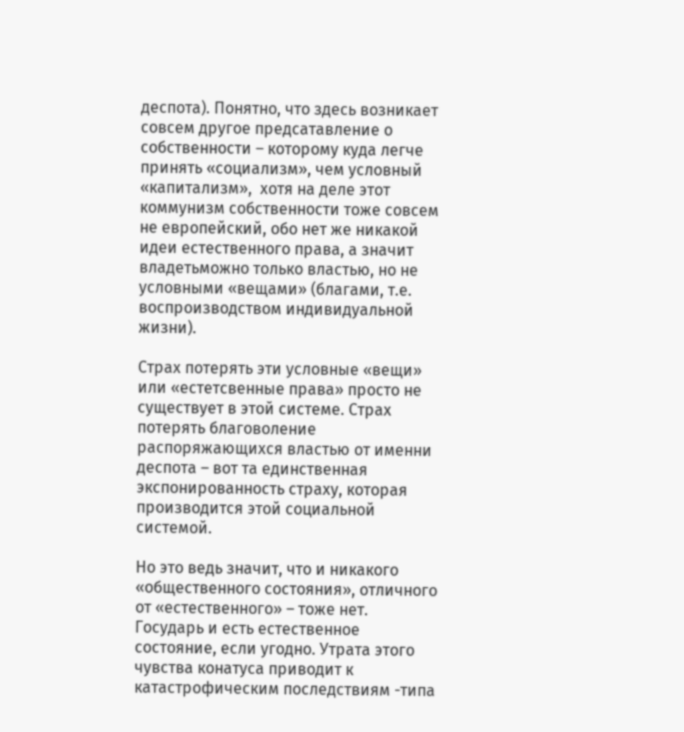деспота). Понятно, что здесь возникает совсем другое предсатавление о собственности – которому куда легче принять «социализм», чем условный «капитализм»,  хотя на деле этот коммунизм собственности тоже совсем не европейский, обо нет же никакой идеи естественного права, а значит владетьможно только властью, но не условными «вещами» (благами, т.е. воспроизводством индивидуальной жизни).

Страх потерять эти условные «вещи» или «естетсвенные права» просто не существует в этой системе. Страх потерять благоволение распоряжающихся властью от именни деспота – вот та единственная экспонированность страху, которая производится этой социальной системой.

Но это ведь значит, что и никакого «общественного состояния», отличного от «естественного» – тоже нет. Государь и есть естественное состояние, если угодно. Утрата этого чувства конатуса приводит к катастрофическим последствиям -типа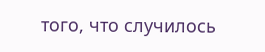того, что случилось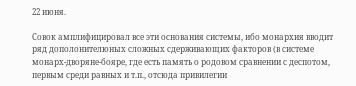22 июня.

Совок амплифицировал все эти основания системы, ибо монархия вводит ряд дополонителюных сложных сдерживающих факторов (в системе монарх-дворяне-бояре, где есть память о родовом сравнении с деспотом, первым среди равных и т.п., отсюда привилегии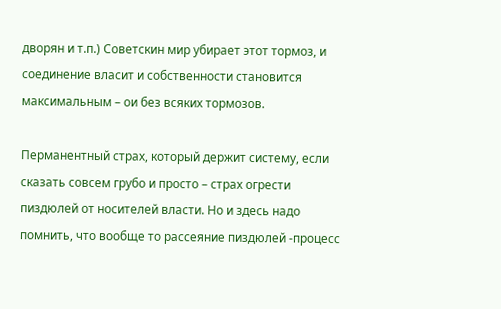дворян и т.п.) Советскин мир убирает этот тормоз, и соединение власит и собственности становится максимальным – ои без всяких тормозов.

Перманентный страх, который держит систему, если сказать совсем грубо и просто – страх огрести пиздюлей от носителей власти. Но и здесь надо помнить, что вообще то рассеяние пиздюлей -процесс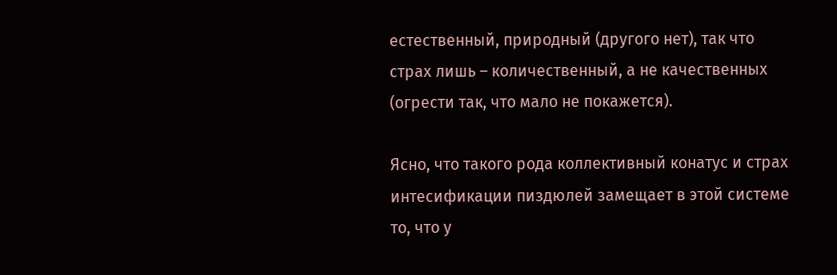естественный, природный (другого нет), так что страх лишь – количественный, а не качественных (огрести так, что мало не покажется).

Ясно, что такого рода коллективный конатус и страх интесификации пиздюлей замещает в этой системе то, что у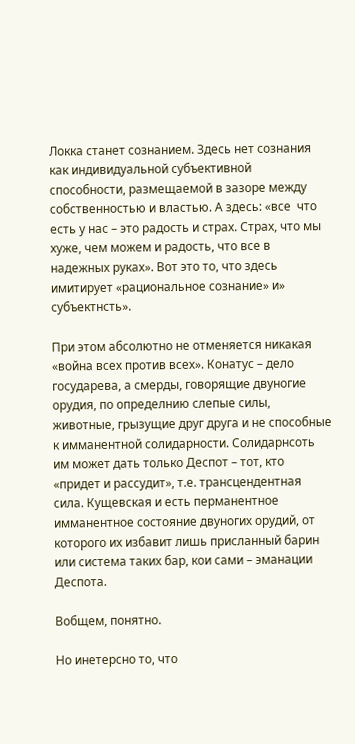Локка станет сознанием. Здесь нет сознания как индивидуальной субъективной способности, размещаемой в зазоре между собственностью и властью. А здесь: «все  что есть у нас – это радость и страх. Страх, что мы хуже, чем можем и радость, что все в надежных руках». Вот это то, что здесь имитирует «рациональное сознание» и» субъектнсть».

При этом абсолютно не отменяется никакая «война всех против всех». Конатус – дело государева, а смерды, говорящие двуногие орудия, по определнию слепые силы, животные, грызущие друг друга и не способные к имманентной солидарности. Солидарнсоть им может дать только Деспот – тот, кто «придет и рассудит», т.е. трансцендентная сила. Кущевская и есть перманентное имманентное состояние двуногих орудий, от которого их избавит лишь присланный барин или система таких бар, кои сами – эманации Деспота.

Вобщем, понятно.

Но инетерсно то, что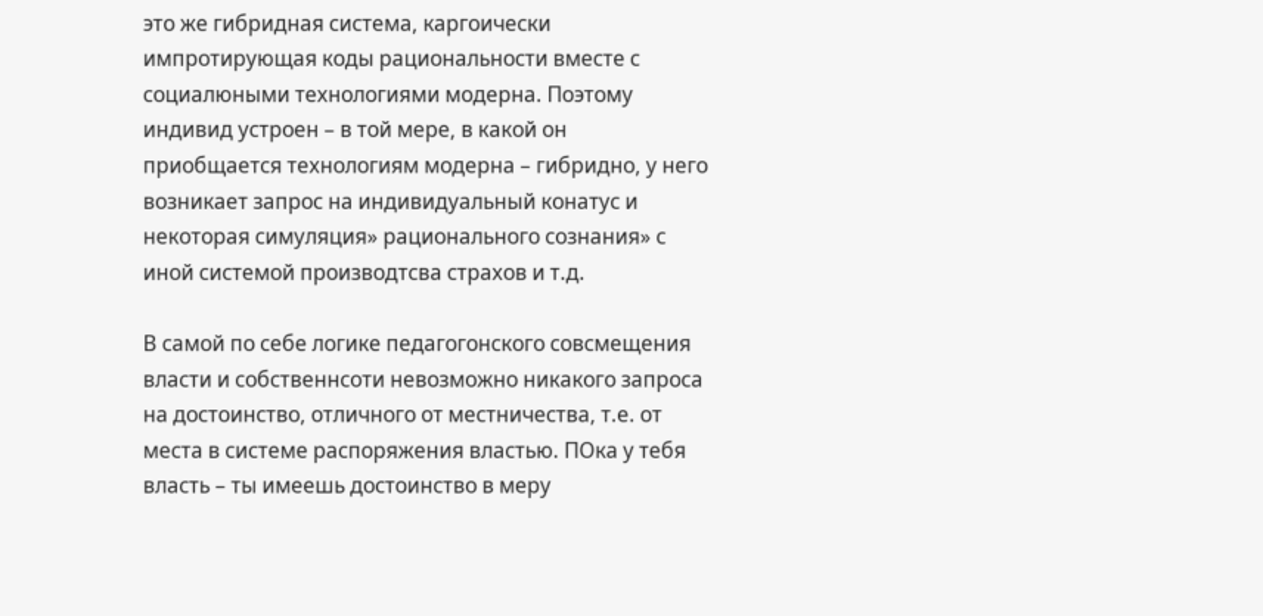это же гибридная система, каргоически импротирующая коды рациональности вместе с социалюными технологиями модерна. Поэтому индивид устроен – в той мере, в какой он приобщается технологиям модерна – гибридно, у него возникает запрос на индивидуальный конатус и некоторая симуляция» рационального сознания» с иной системой производтсва страхов и т.д.

В самой по себе логике педагогонского совсмещения власти и собственнсоти невозможно никакого запроса на достоинство, отличного от местничества, т.е. от места в системе распоряжения властью. ПОка у тебя власть – ты имеешь достоинство в меру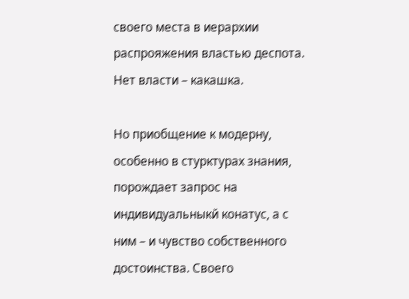своего места в иерархии распрояжения властью деспота.  Нет власти – какашка.

Но приобщение к модерну, особенно в стурктурах знания, порождает запрос на индивидуальныкй конатус, а с ним – и чувство собственного достоинства. Своего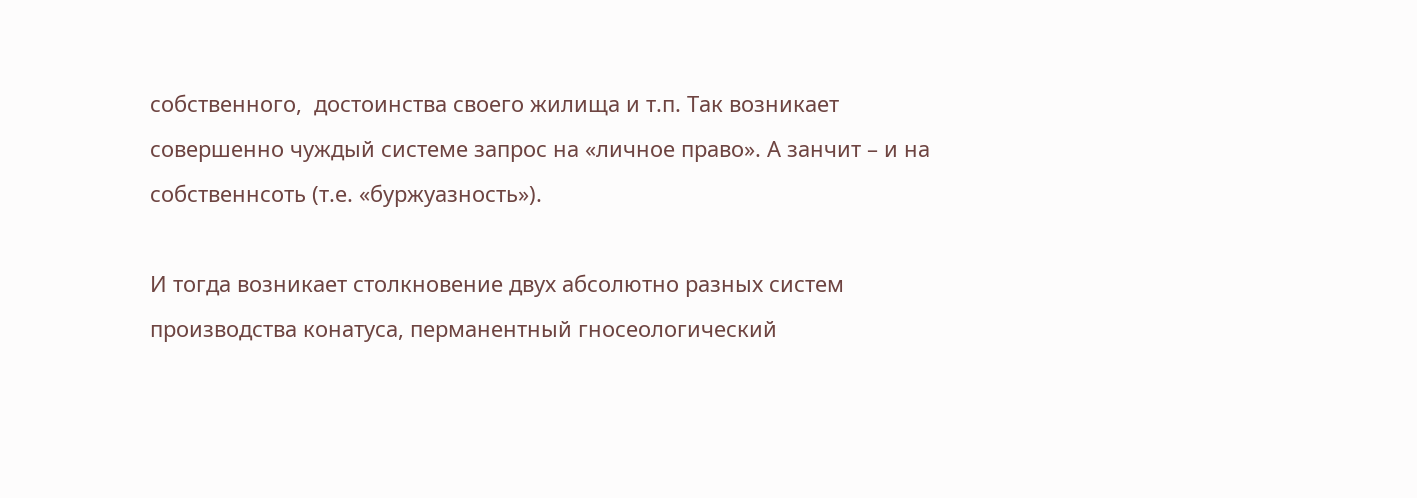собственного,  достоинства своего жилища и т.п. Так возникает совершенно чуждый системе запрос на «личное право». А занчит – и на собственнсоть (т.е. «буржуазность»).

И тогда возникает столкновение двух абсолютно разных систем производства конатуса, перманентный гносеологический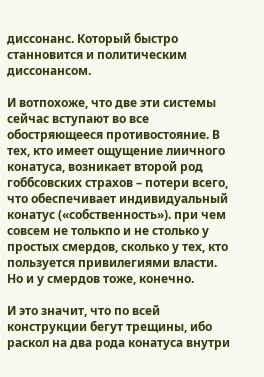диссонанс. Который быстро станновится и политическим диссонансом.

И вотпохоже, что две эти системы сейчас вступают во все обостряющееся противостояние. В тех, кто имеет ощущение лиичного конатуса, возникает второй род гоббсовских страхов – потери всего, что обеспечивает индивидуальный конатус («собственность»). при чем совсем не толькпо и не столько у простых смердов, сколько у тех, кто пользуется привилегиями власти. Но и у смердов тоже, конечно.

И это значит, что по всей конструкции бегут трещины, ибо раскол на два рода конатуса внутри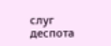слуг деспота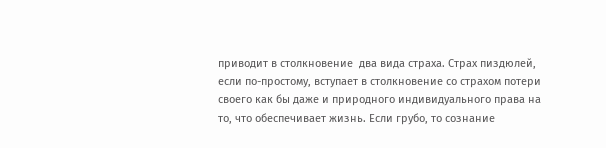приводит в столкновение  два вида страха. Страх пиздюлей, если по-простому, вступает в столкновение со страхом потери своего как бы даже и природного индивидуального права на то, что обеспечивает жизнь. Если грубо, то сознание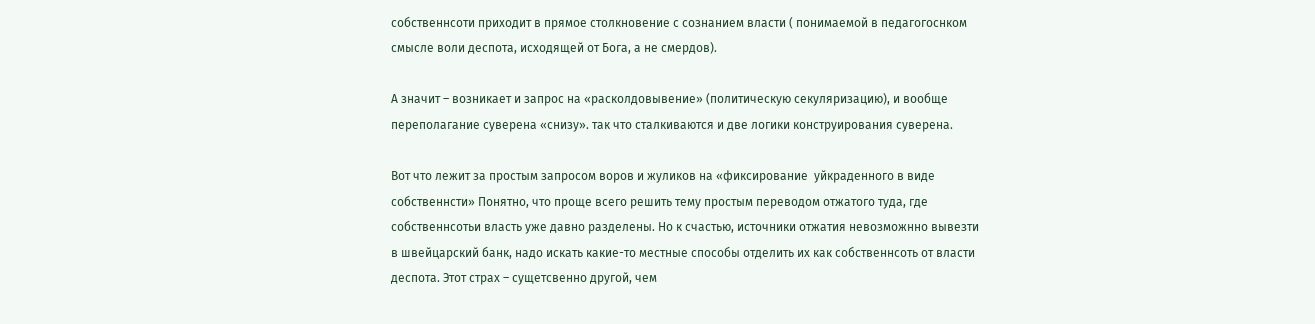собственнсоти приходит в прямое столкновение с сознанием власти ( понимаемой в педагогоснком смысле воли деспота, исходящей от Бога, а не смердов).

А значит – возникает и запрос на «расколдовывение» (политическую секуляризацию), и вообще переполагание суверена «снизу». так что сталкиваются и две логики конструирования суверена.

Вот что лежит за простым запросом воров и жуликов на «фиксирование  уйкраденного в виде собственнсти» Понятно, что проще всего решить тему простым переводом отжатого туда, где собственнсотьи власть уже давно разделены. Но к счастью, источники отжатия невозможнно вывезти в швейцарский банк, надо искать какие-то местные способы отделить их как собственнсоть от власти деспота. Этот страх – сущетсвенно другой, чем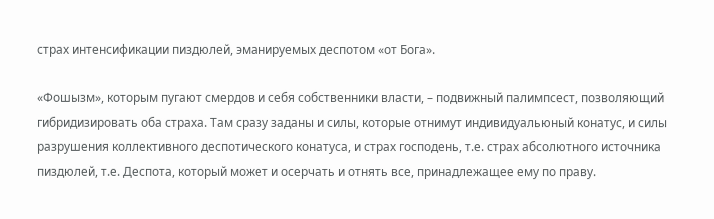страх интенсификации пиздюлей, эманируемых деспотом «от Бога».

«Фошызм», которым пугают смердов и себя собственники власти, – подвижный палимпсест, позволяющий гибридизировать оба страха. Там сразу заданы и силы, которые отнимут индивидуальюный конатус, и силы разрушения коллективного деспотического конатуса, и страх господень, т.е. страх абсолютного источника пиздюлей, т.е. Деспота, который может и осерчать и отнять все, принадлежащее ему по праву.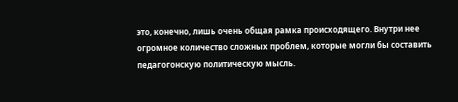это, конечно, лишь очень общая рамка происходящего. Внутри нее огромное количество сложных проблем, которые могли бы составить педагогонскую политическую мысль.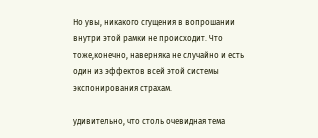Но увы, никакого сгущения в вопрошании внутри этой рамки не происходит. Что тоже,конечно, наверняка не случайно и есть один из эффектов всей этой системы экспонирования страхам.

удивительно, что столь очевидная тема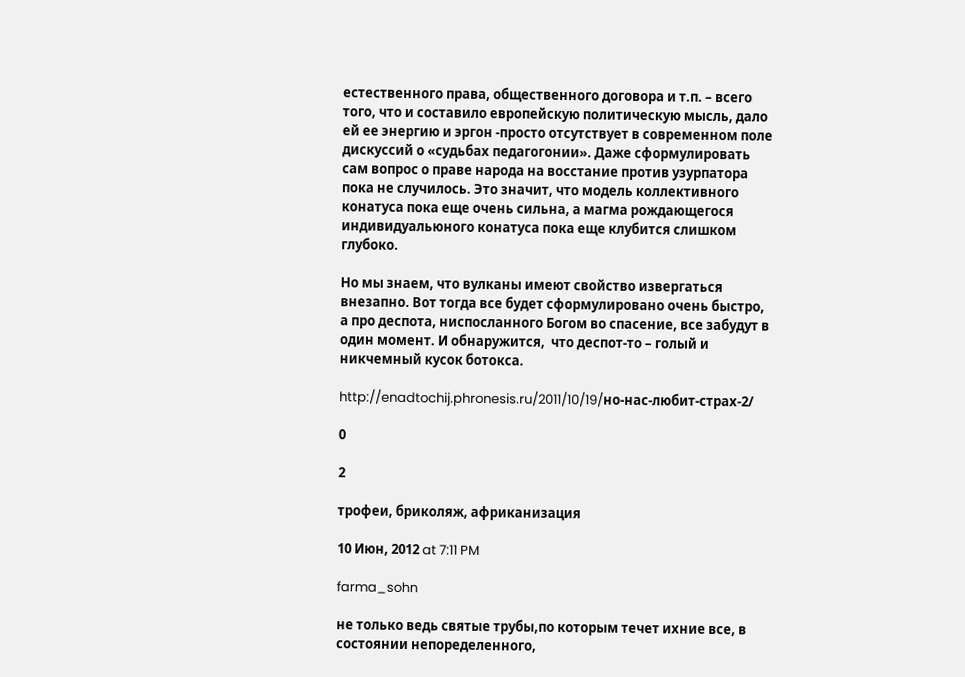естественного права, общественного договора и т.п. – всего того, что и составило европейскую политическую мысль, дало ей ее энергию и эргон -просто отсутствует в современном поле дискуссий о «судьбах педагогонии». Даже сформулировать сам вопрос о праве народа на восстание против узурпатора пока не случилось. Это значит, что модель коллективного  конатуса пока еще очень сильна, а магма рождающегося индивидуальюного конатуса пока еще клубится слишком глубоко.

Но мы знаем, что вулканы имеют свойство извергаться внезапно. Вот тогда все будет сформулировано очень быстро, а про деспота, ниспосланного Богом во спасение, все забудут в один момент. И обнаружится,  что деспот-то – голый и никчемный кусок ботокса.

http://enadtochij.phronesis.ru/2011/10/19/но-нас-любит-страх-2/

0

2

трофеи, бриколяж, африканизация

10 Июн, 2012 at 7:11 PM

farma_sohn

не только ведь святые трубы,по которым течет ихние все, в состоянии непоределенного,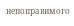непоправимого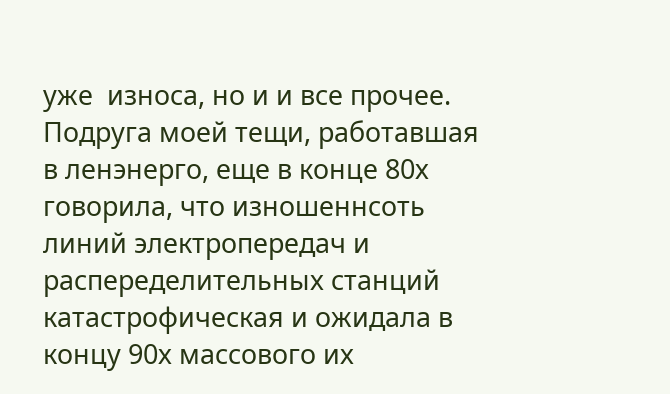уже  износа, но и и все прочее. Подруга моей тещи, работавшая в ленэнерго, еще в конце 80х говорила, что изношеннсоть линий электропередач и распеределительных станций катастрофическая и ожидала в концу 90х массового их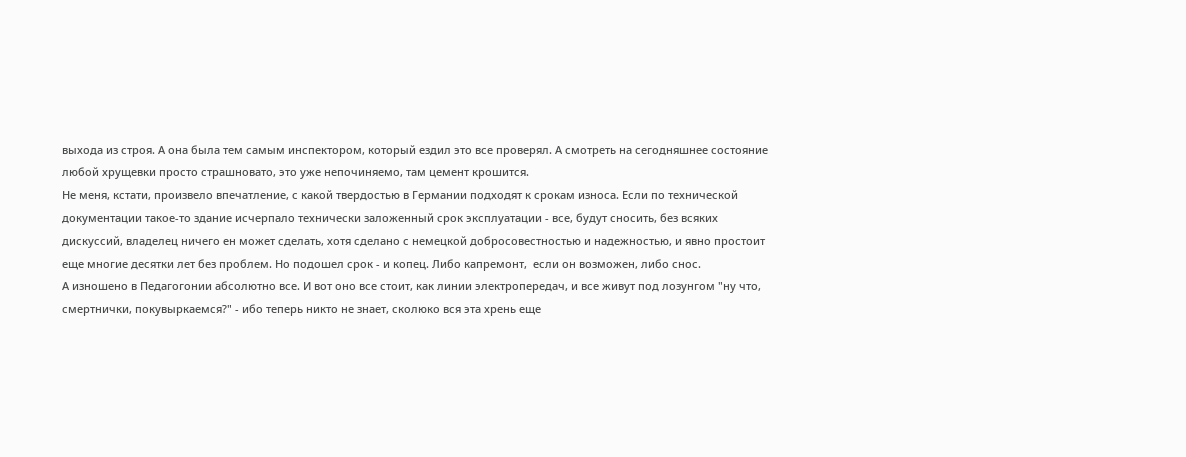выхода из строя. А она была тем самым инспектором, который ездил это все проверял. А смотреть на сегодняшнее состояние любой хрущевки просто страшновато, это уже непочиняемо, там цемент крошится.
Не меня, кстати, произвело впечатление, с какой твердостью в Германии подходят к срокам износа. Если по технической документации такое-то здание исчерпало технически заложенный срок эксплуатации - все, будут сносить, без всяких дискуссий, владелец ничего ен может сделать, хотя сделано с немецкой добросовестностью и надежностью, и явно простоит еще многие десятки лет без проблем. Но подошел срок - и копец. Либо капремонт,  если он возможен, либо снос.
А изношено в Педагогонии абсолютно все. И вот оно все стоит, как линии электропередач, и все живут под лозунгом "ну что, смертнички, покувыркаемся?" - ибо теперь никто не знает, сколюко вся эта хрень еще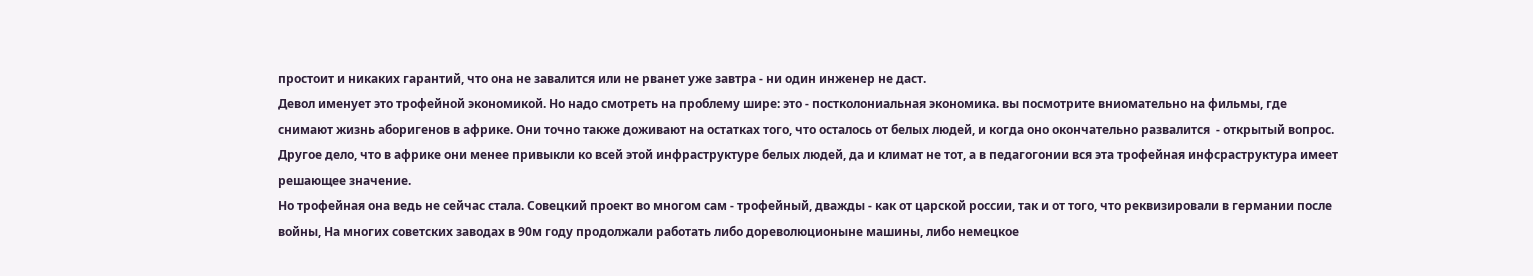простоит и никаких гарантий, что она не завалится или не рванет уже завтра - ни один инженер не даст.
Девол именует это трофейной экономикой. Но надо смотреть на проблему шире: это - постколониальная экономика. вы посмотрите вниомательно на фильмы, где снимают жизнь аборигенов в африке. Они точно также доживают на остатках того, что осталось от белых людей, и когда оно окончательно развалится  - открытый вопрос.
Другое дело, что в африке они менее привыкли ко всей этой инфраструктуре белых людей, да и климат не тот, а в педагогонии вся эта трофейная инфсраструктура имеет решающее значение.
Но трофейная она ведь не сейчас стала. Совецкий проект во многом сам - трофейный, дважды - как от царской россии, так и от того, что реквизировали в германии после войны, На многих советских заводах в 90м году продолжали работать либо дореволюционыне машины, либо немецкое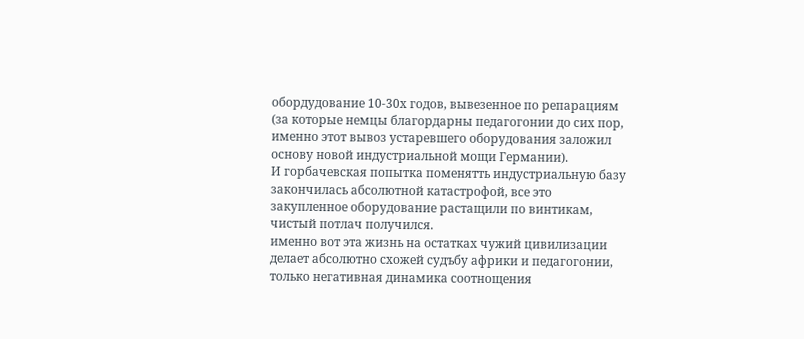обордудование 10-30х годов, вывезенное по репарациям (за которые немцы благордарны педагогонии до сих пор, именно этот вывоз устаревшего оборудования заложил основу новой индустриальной мощи Германии).
И горбачевская попытка поменятть индустриальную базу закончилась абсолютной катастрофой, все это закупленное оборудование растащили по винтикам, чистый потлач получился.
именно вот эта жизнь на остатках чужий цивилизации делает абсолютно схожей судъбу африки и педагогонии, только негативная динамика соотнощения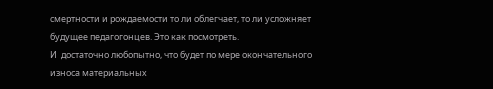смертности и рождаемости то ли облегчает, то ли усложняет будущее педагогонцев. Это как посмотреть.
И  достаточно любопытно, что будет по мере окончательного износа материальных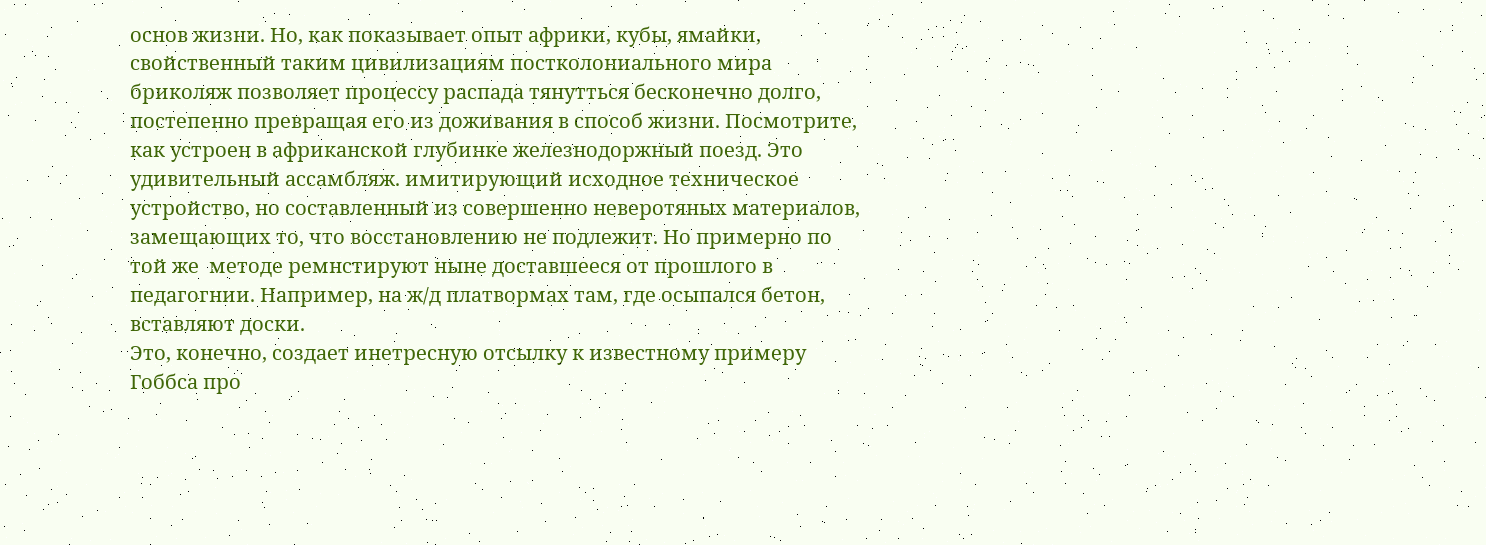основ жизни. Но, как показывает опыт африки, кубы, ямайки, свойственный таким цивилизациям постколониального мира бриколяж позволяет процессу распада тянутться бесконечно долго, постепенно превращая его из доживания в способ жизни. Посмотрите, как устроен в африканской глубинке железнодоржный поезд. Это удивительный ассамбляж. имитирующий исходное техническое устройство, но составленный из совершенно неверотяных материалов, замещающих то, что восстановлению не подлежит. Но примерно по той же  методе ремнстируют ныне доставшееся от прошлого в педагогнии. Например, на ж/д платвормах там, где осыпался бетон, вставляют доски.
Это, конечно, создает инетресную отсылку к известному примеру Гоббса про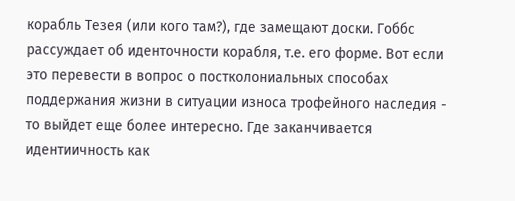корабль Тезея (или кого там?), где замещают доски. Гоббс рассуждает об иденточности корабля, т.е. его форме. Вот если это перевести в вопрос о постколониальных способах поддержания жизни в ситуации износа трофейного наследия - то выйдет еще более интересно. Где заканчивается идентиичность как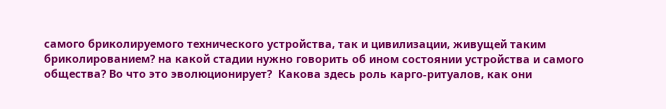самого бриколируемого технического устройства, так и цивилизации, живущей таким бриколированием? на какой стадии нужно говорить об ином состоянии устройства и самого общества? Во что это эволюционирует?  Какова здесь роль карго-ритуалов, как они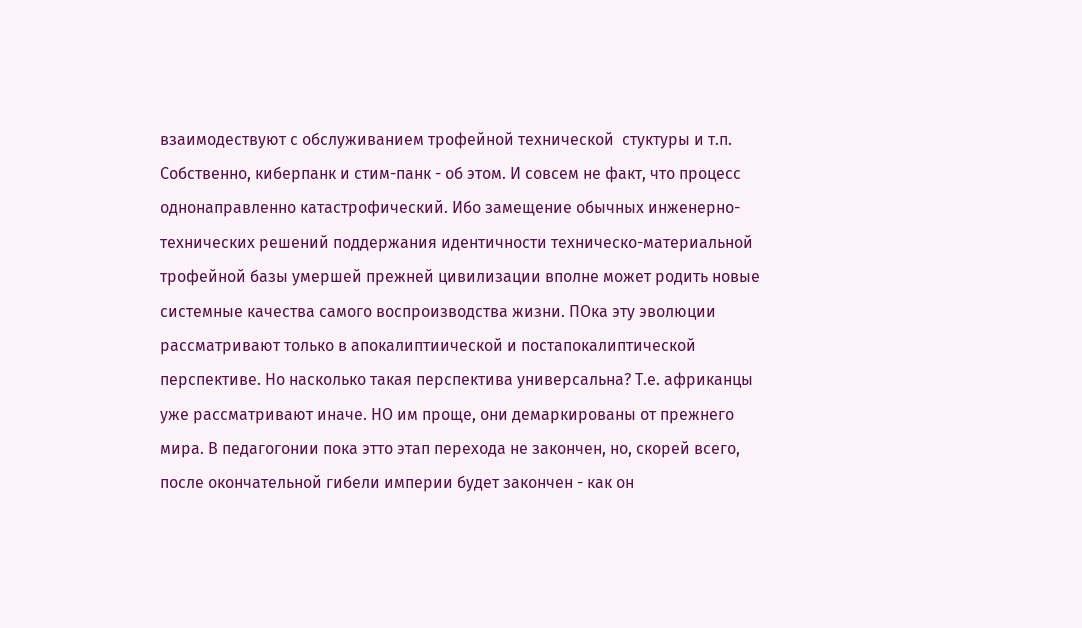взаимодествуют с обслуживанием трофейной технической  стуктуры и т.п.
Собственно, киберпанк и стим-панк - об этом. И совсем не факт, что процесс однонаправленно катастрофический. Ибо замещение обычных инженерно-технических решений поддержания идентичности техническо-материальной трофейной базы умершей прежней цивилизации вполне может родить новые системные качества самого воспроизводства жизни. ПОка эту эволюции рассматривают только в апокалиптиической и постапокалиптической перспективе. Но насколько такая перспектива универсальна? Т.е. африканцы уже рассматривают иначе. НО им проще, они демаркированы от прежнего  мира. В педагогонии пока этто этап перехода не закончен, но, скорей всего, после окончательной гибели империи будет закончен - как он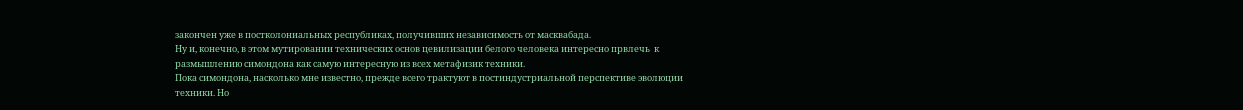закончен уже в постколониальных республиках, получивших независимость от масквабада.
Ну и, конечно, в этом мутировании технических основ цевилизации белого человека интересно првлечь  к размышлению симондона как самую интересную из всех метафизик техники.
Пока симондона, насколько мне известно, прежде всего трактуют в постиндустриальной перспективе эволюции техники. Но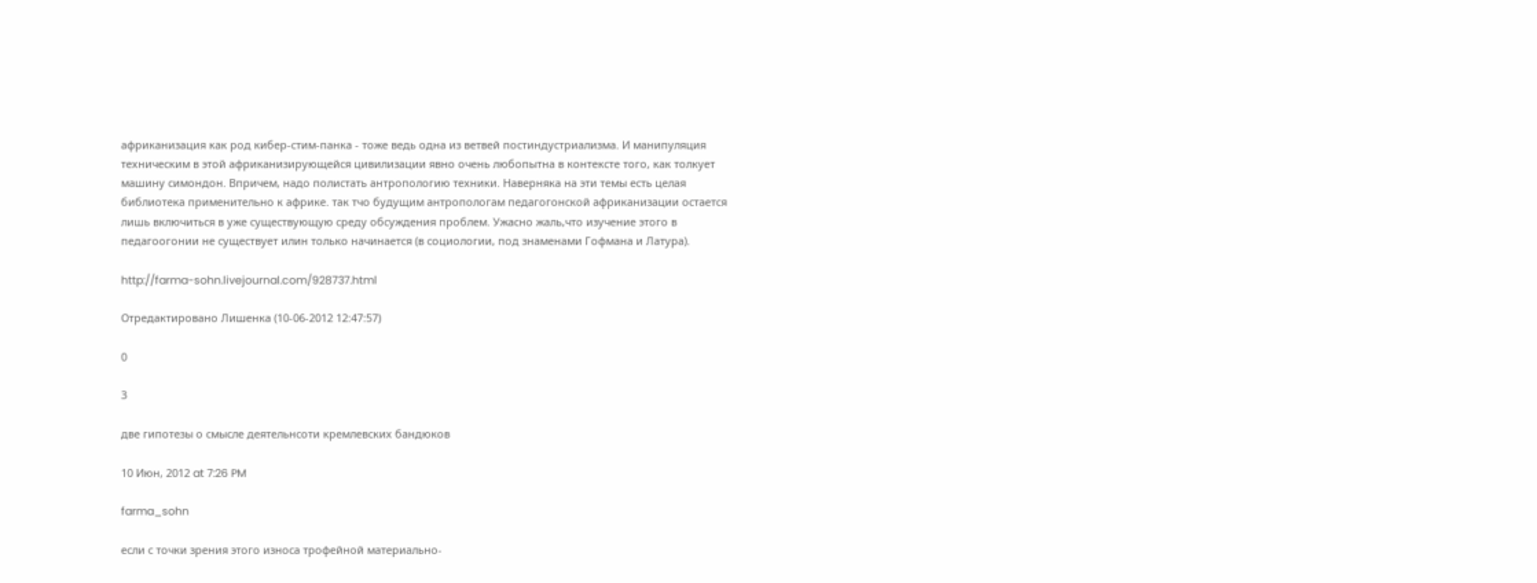африканизация как род кибер-стим-панка - тоже ведь одна из ветвей постиндустриализма. И манипуляция техническим в этой африканизирующейся цивилизации явно очень любопытна в контексте того, как толкует машину симондон. Впричем, надо полистать антропологию техники. Наверняка на эти темы есть целая библиотека применительно к африке. так тчо будущим антропологам педагогонской африканизации остается лишь включиться в уже существующую среду обсуждения проблем. Ужасно жаль,что изучение этого в педагоогонии не существует илин только начинается (в социологии, под знаменами Гофмана и Латура).

http://farma-sohn.livejournal.com/928737.html

Отредактировано Лишенка (10-06-2012 12:47:57)

0

3

две гипотезы о смысле деятельнсоти кремлевских бандюков

10 Июн, 2012 at 7:26 PM

farma_sohn

если с точки зрения этого износа трофейной материально-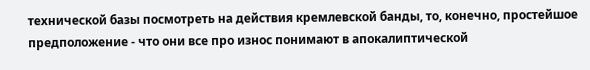технической базы посмотреть на действия кремлевской банды, то, конечно, простейшое предположение - что они все про износ понимают в апокалиптической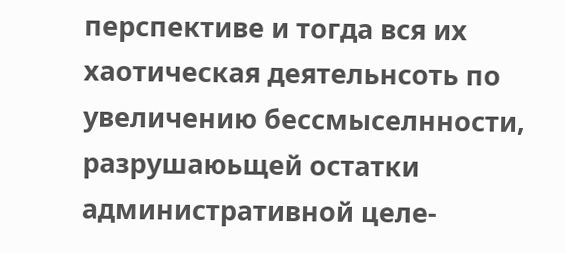перспективе и тогда вся их хаотическая деятельнсоть по увеличению бессмыселнности, разрушаюьщей остатки административной целе-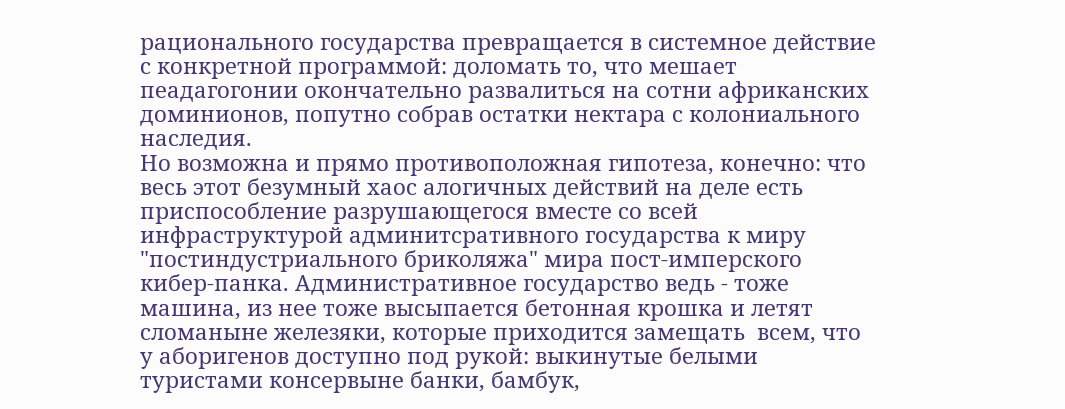рационального государства превращается в системное действие с конкретной программой: доломать то, что мешает пеадагогонии окончательно развалиться на сотни африканских доминионов, попутно собрав остатки нектара с колониального наследия.
Но возможна и прямо противоположная гипотеза, конечно: что весь этот безумный хаос алогичных действий на деле есть приспособление разрушающегося вместе со всей инфраструктурой админитсративного государства к миру "постиндустриального бриколяжа" мира пост-имперского кибер-панка. Административное государство ведь - тоже машина, из нее тоже высыпается бетонная крошка и летят сломаныне железяки, которые приходится замещать  всем, что у аборигенов доступно под рукой: выкинутые белыми туристами консервыне банки, бамбук,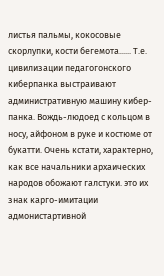листья пальмы, кокосовые скорлупки, кости бегемота...... Т.е. цивилизации педагогонского киберпанка выстраивают административную машину кибер-панка. Вождь-людоед с кольцом в носу, айфоном в руке и костюме от букатти. Очень кстати, характерно, как все начальники архаических народов обожают галстуки. это их знак карго-имитации адмонистартивной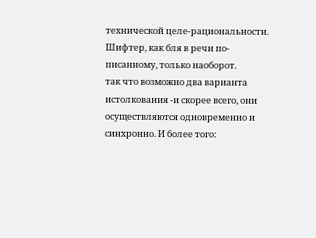технической целе-рациональности. Шифтер, как бля в речи по-писанному, только наоборот.
так что возможно два варианта истолкования -и скорее всего, они осуществляются одновременно и синхронно. И более того: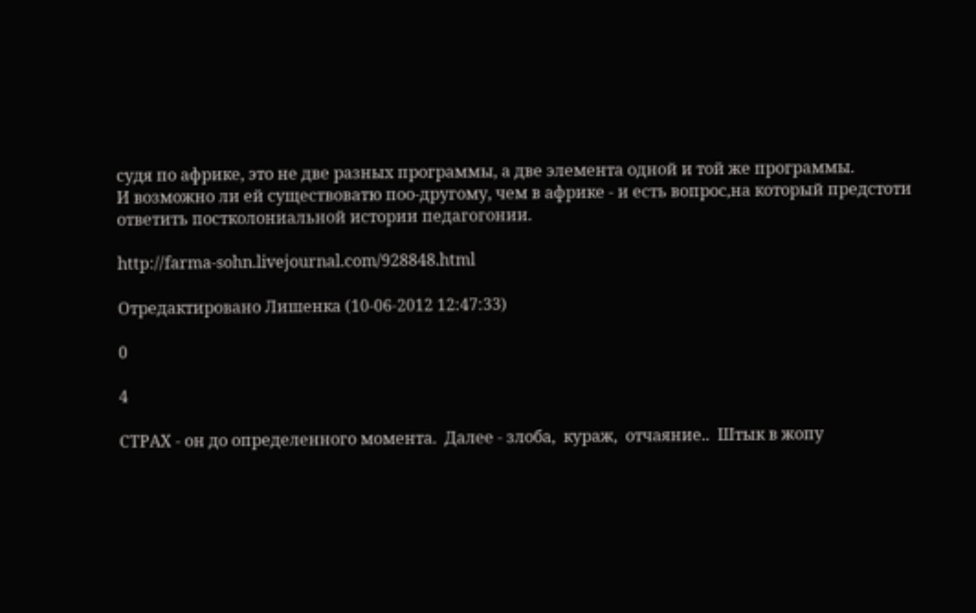судя по африке, это не две разных программы, а две элемента одной и той же программы.
И возможно ли ей существоватю поо-другому, чем в африке - и есть вопрос,на который предстоти ответить постколониальной истории педагогонии.

http://farma-sohn.livejournal.com/928848.html

Отредактировано Лишенка (10-06-2012 12:47:33)

0

4

СТРАХ - он до определенного момента.  Далее - злоба,  кураж,  отчаяние..  Штык в жопу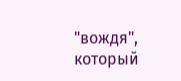"вождя",  который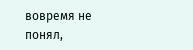вовремя не понял,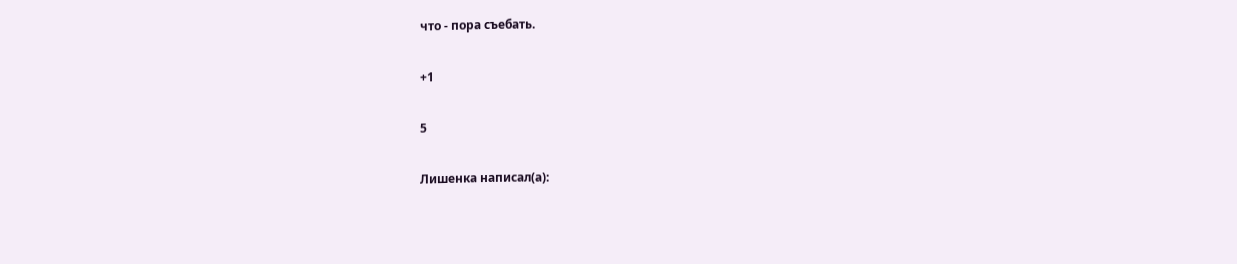что - пора съебать.

+1

5

Лишенка написал(а):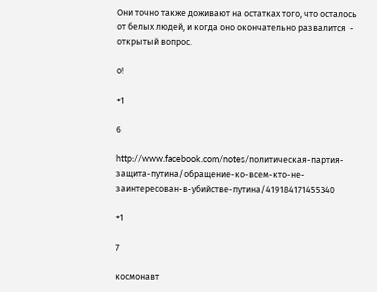Они точно также доживают на остатках того, что осталось от белых людей, и когда оно окончательно развалится  - открытый вопрос.

о!

+1

6

http://www.facebook.com/notes/политическая-партия-защита-путина/обращение-ко-всем-кто-не-заинтересован-в-убийстве-путина/419184171455340

+1

7

космонавт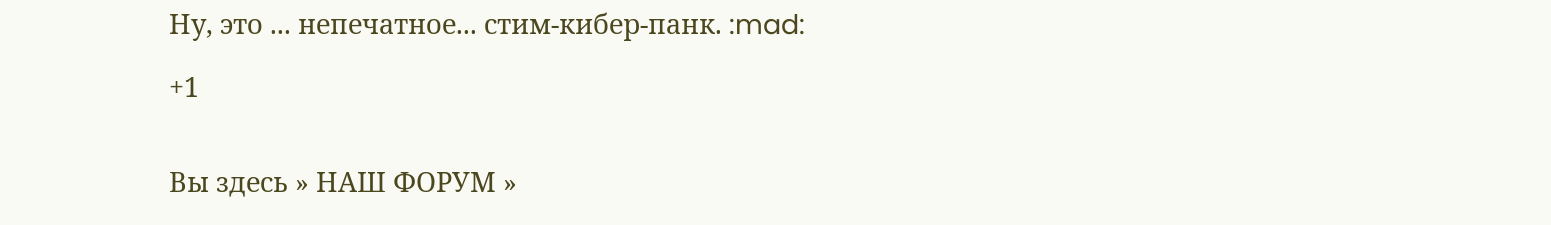Ну, это ... непечатное... стим-кибер-панк. :mad:

+1


Вы здесь » НАШ ФОРУМ »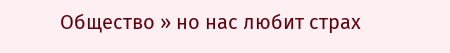Общество » но нас любит страх